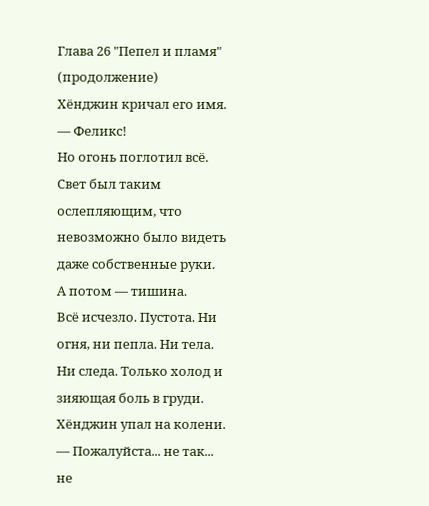Глава 26 "Пепел и пламя" (продолжение)
Хёнджин кричал его имя.
— Феликс!
Но огонь поглотил всё. Свет был таким ослепляющим, что невозможно было видеть даже собственные руки.
А потом — тишина.
Всё исчезло. Пустота. Ни огня, ни пепла. Ни тела. Ни следа. Только холод и зияющая боль в груди.
Хёнджин упал на колени.
— Пожалуйста... не так... не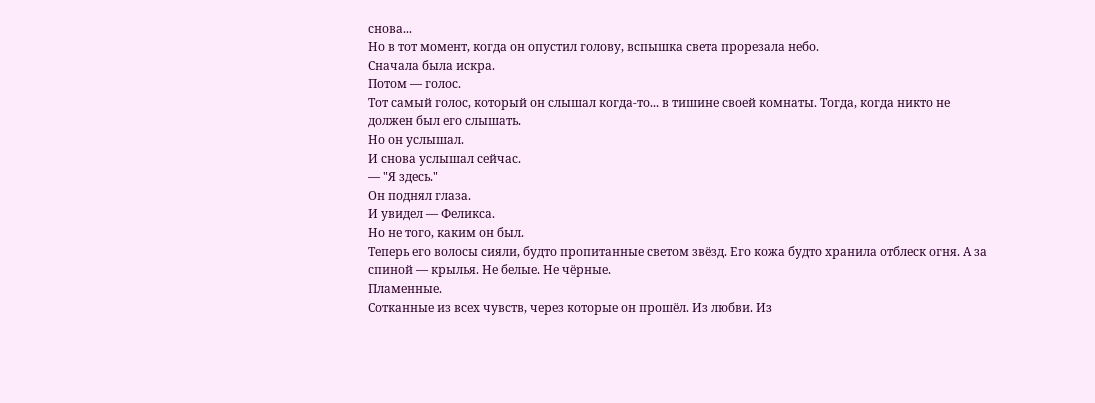снова...
Но в тот момент, когда он опустил голову, вспышка света прорезала небо.
Сначала была искра.
Потом — голос.
Тот самый голос, который он слышал когда-то... в тишине своей комнаты. Тогда, когда никто не должен был его слышать.
Но он услышал.
И снова услышал сейчас.
— "Я здесь."
Он поднял глаза.
И увидел — Феликса.
Но не того, каким он был.
Теперь его волосы сияли, будто пропитанные светом звёзд. Его кожа будто хранила отблеск огня. А за спиной — крылья. Не белые. Не чёрные.
Пламенные.
Сотканные из всех чувств, через которые он прошёл. Из любви. Из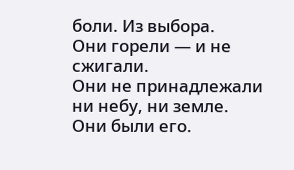боли. Из выбора.
Они горели — и не сжигали.
Они не принадлежали ни небу, ни земле.
Они были его.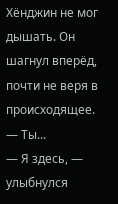Хёнджин не мог дышать. Он шагнул вперёд, почти не веря в происходящее.
— Ты...
— Я здесь, — улыбнулся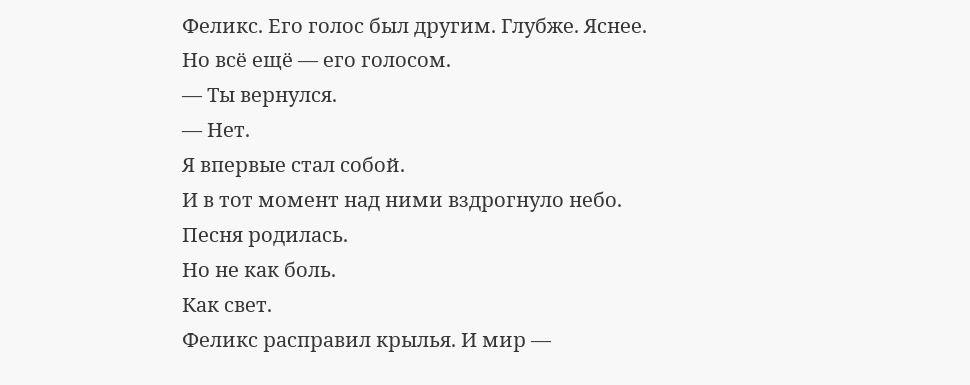Феликс. Его голос был другим. Глубже. Яснее.
Но всё ещё — его голосом.
— Ты вернулся.
— Нет.
Я впервые стал собой.
И в тот момент над ними вздрогнуло небо.
Песня родилась.
Но не как боль.
Как свет.
Феликс расправил крылья. И мир —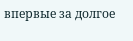впервые за долгое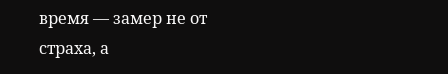время — замер не от страха, а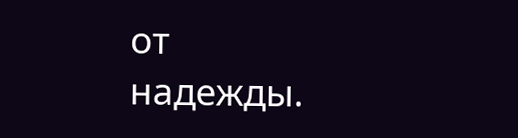от надежды.